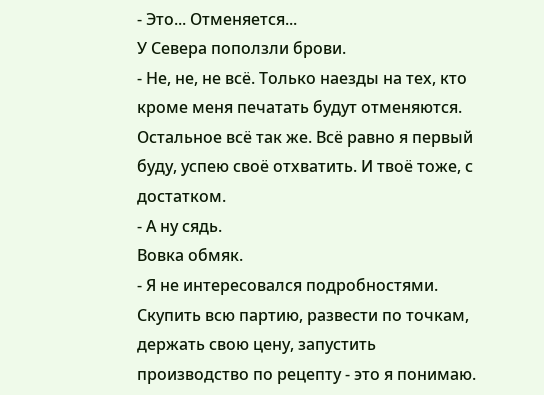- Это... Отменяется...
У Севера поползли брови.
- Не, не, не всё. Только наезды на тех, кто кроме меня печатать будут отменяются. Остальное всё так же. Всё равно я первый буду, успею своё отхватить. И твоё тоже, с достатком.
- А ну сядь.
Вовка обмяк.
- Я не интересовался подробностями. Скупить всю партию, развести по точкам, держать свою цену, запустить производство по рецепту - это я понимаю.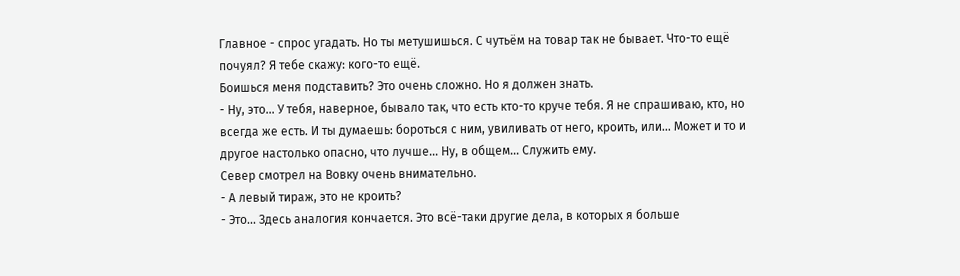Главное - спрос угадать. Но ты метушишься. С чутьём на товар так не бывает. Что-то ещё почуял? Я тебе скажу: кого-то ещё.
Боишься меня подставить? Это очень сложно. Но я должен знать.
- Ну, это... У тебя, наверное, бывало так, что есть кто-то круче тебя. Я не спрашиваю, кто, но всегда же есть. И ты думаешь: бороться с ним, увиливать от него, кроить, или... Может и то и другое настолько опасно, что лучше... Ну, в общем... Служить ему.
Север смотрел на Вовку очень внимательно.
- А левый тираж, это не кроить?
- Это... Здесь аналогия кончается. Это всё-таки другие дела, в которых я больше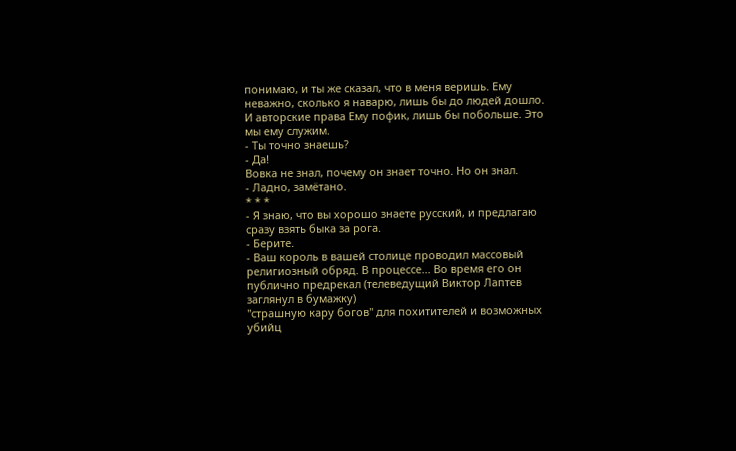понимаю, и ты же сказал, что в меня веришь. Ему неважно, сколько я наварю, лишь бы до людей дошло. И авторские права Ему пофик, лишь бы побольше. Это мы ему служим.
- Ты точно знаешь?
- Да!
Вовка не знал, почему он знает точно. Но он знал.
- Ладно, замётано.
* * *
- Я знаю, что вы хорошо знаете русский, и предлагаю сразу взять быка за рога.
- Берите.
- Ваш король в вашей столице проводил массовый религиозный обряд. В процессе... Во время его он публично предрекал (телеведущий Виктор Лаптев заглянул в бумажку)
"страшную кару богов" для похитителей и возможных убийц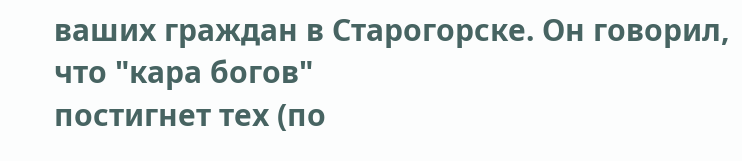ваших граждан в Старогорске. Он говорил, что "кара богов"
постигнет тех (по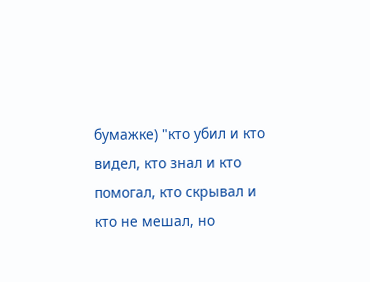бумажке) "кто убил и кто видел, кто знал и кто помогал, кто скрывал и кто не мешал, но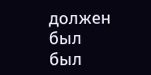должен был был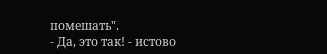помешать".
- Да, это так! - истово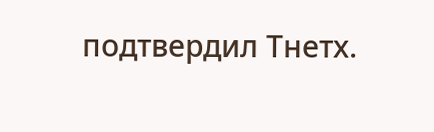подтвердил Тнетх.